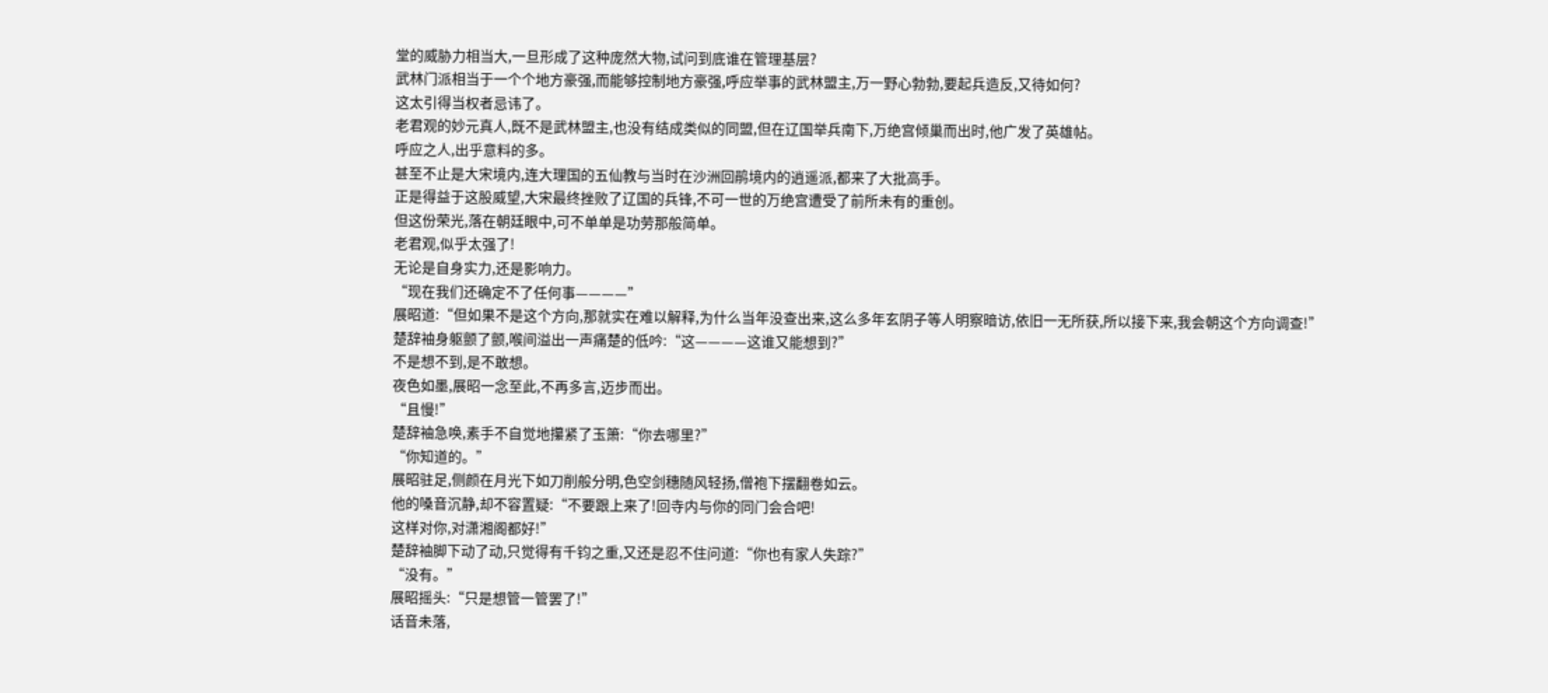堂的威胁力相当大,一旦形成了这种庞然大物,试问到底谁在管理基层?
武林门派相当于一个个地方豪强,而能够控制地方豪强,呼应举事的武林盟主,万一野心勃勃,要起兵造反,又待如何?
这太引得当权者忌讳了。
老君观的妙元真人,既不是武林盟主,也没有结成类似的同盟,但在辽国举兵南下,万绝宫倾巢而出时,他广发了英雄帖。
呼应之人,出乎意料的多。
甚至不止是大宋境内,连大理国的五仙教与当时在沙洲回鹃境内的逍遥派,都来了大批高手。
正是得益于这股威望,大宋最终挫败了辽国的兵锋,不可一世的万绝宫遭受了前所未有的重创。
但这份荣光,落在朝廷眼中,可不单单是功劳那般简单。
老君观,似乎太强了!
无论是自身实力,还是影响力。
“现在我们还确定不了任何事————”
展昭道:“但如果不是这个方向,那就实在难以解释,为什么当年没查出来,这么多年玄阴子等人明察暗访,依旧一无所获,所以接下来,我会朝这个方向调查!”
楚辞袖身躯颤了颤,喉间溢出一声痛楚的低吟:“这————这谁又能想到?”
不是想不到,是不敢想。
夜色如墨,展昭一念至此,不再多言,迈步而出。
“且慢!”
楚辞袖急唤,素手不自觉地攥紧了玉箫:“你去哪里?”
“你知道的。”
展昭驻足,侧颜在月光下如刀削般分明,色空剑穗随风轻扬,僧袍下摆翻卷如云。
他的嗓音沉静,却不容置疑:“不要跟上来了!回寺内与你的同门会合吧!
这样对你,对潇湘阁都好!”
楚辞袖脚下动了动,只觉得有千钧之重,又还是忍不住问道:“你也有家人失踪?”
“没有。”
展昭摇头:“只是想管一管罢了!”
话音未落,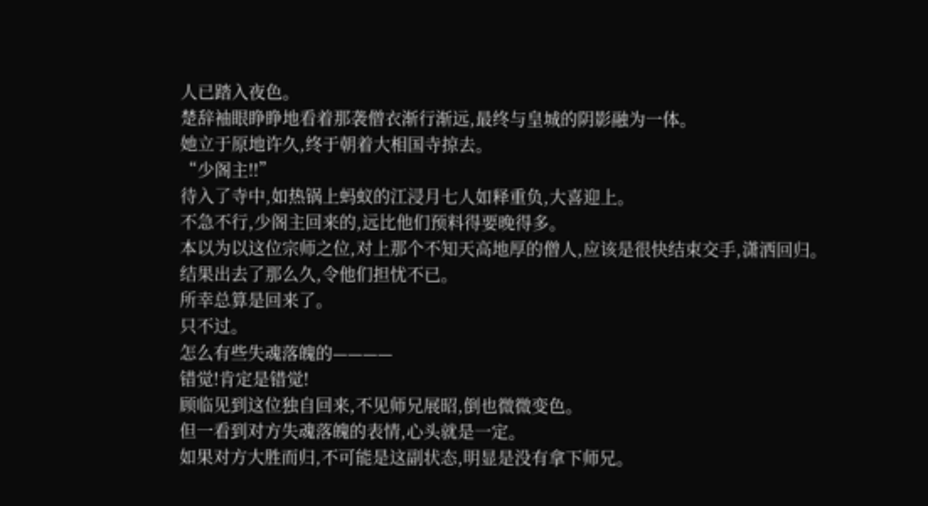人已踏入夜色。
楚辞袖眼睁睁地看着那袭僧衣渐行渐远,最终与皇城的阴影融为一体。
她立于原地许久,终于朝着大相国寺掠去。
“少阁主!!”
待入了寺中,如热锅上蚂蚁的江浸月七人如释重负,大喜迎上。
不急不行,少阁主回来的,远比他们预料得要晚得多。
本以为以这位宗师之位,对上那个不知天高地厚的僧人,应该是很快结束交手,潇洒回归。
结果出去了那么久,令他们担忧不已。
所幸总算是回来了。
只不过。
怎么有些失魂落魄的————
错觉!肯定是错觉!
顾临见到这位独自回来,不见师兄展昭,倒也微微变色。
但一看到对方失魂落魄的表情,心头就是一定。
如果对方大胜而归,不可能是这副状态,明显是没有拿下师兄。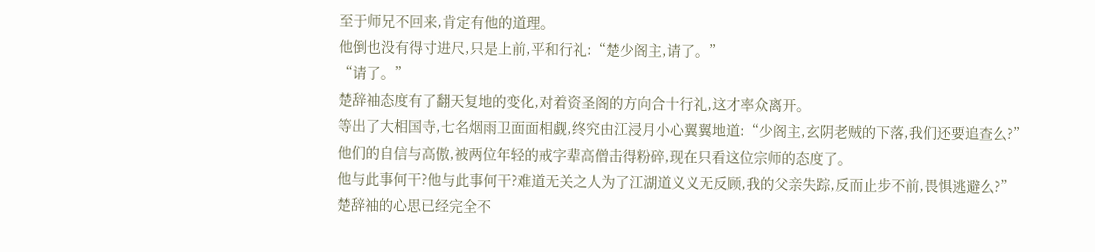至于师兄不回来,肯定有他的道理。
他倒也没有得寸进尺,只是上前,平和行礼:“楚少阁主,请了。”
“请了。”
楚辞袖态度有了翻天复地的变化,对着资圣阁的方向合十行礼,这才率众离开。
等出了大相国寺,七名烟雨卫面面相觑,终究由江浸月小心翼翼地道:“少阁主,玄阴老贼的下落,我们还要追查么?”
他们的自信与高傲,被两位年轻的戒字辈高僧击得粉碎,现在只看这位宗师的态度了。
他与此事何干?他与此事何干?难道无关之人为了江湖道义义无反顾,我的父亲失踪,反而止步不前,畏惧逃避么?”
楚辞袖的心思已经完全不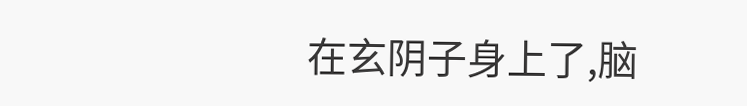在玄阴子身上了,脑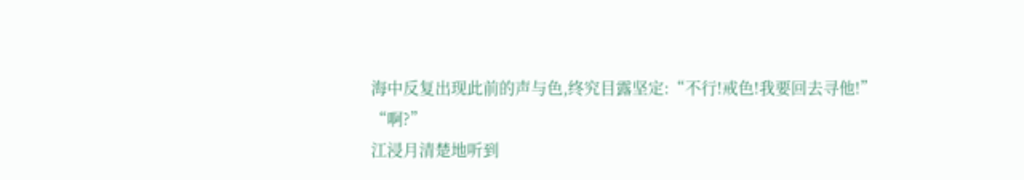海中反复出现此前的声与色,终究目露坚定:“不行!戒色!我要回去寻他!”
“啊?”
江浸月清楚地听到